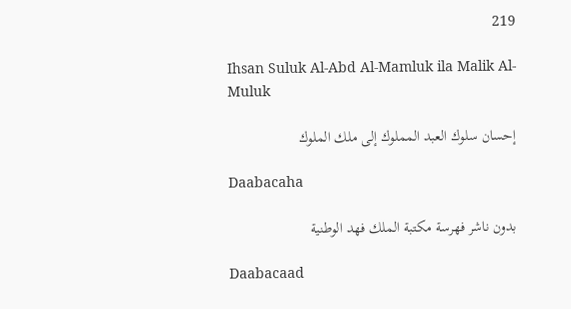219

Ihsan Suluk Al-Abd Al-Mamluk ila Malik Al-Muluk

إحسان سلوك العبد المملوك إلى ملك الملوك

Daabacaha

بدون ناشر فهرسة مكتبة الملك فهد الوطنية

Daabacaad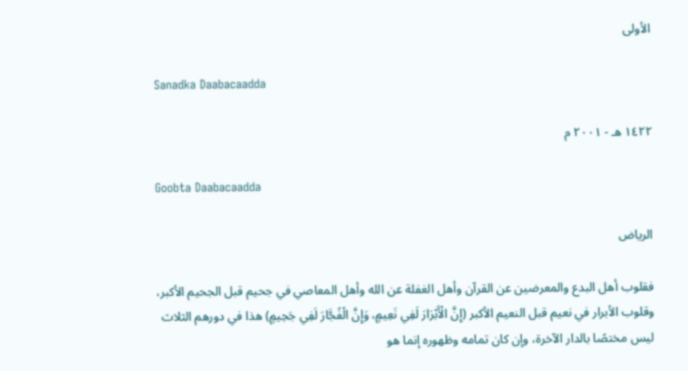الأولى

Sanadka Daabacaadda

١٤٢٢ هـ - ٢٠٠١ م

Goobta Daabacaadda

الرياض

فقلوب أهل البدع والمعرضين عن القرآن وأهل الغفلة عن الله وأهل المعاصي في جحيم قبل الجحيم الأكبر، وقلوب الأبرار في نعيم قبل النعيم الأكبر (إِنَّ الْأَبْرَارَ لَفِي نَعِيمٍ، وَإِنَّ الْفُجَّارَ لَفِي جَحِيمٍ) هذا في دورهم الثلاث ليس مختصًا بالدار الآخرة، وإن كان تمامه وظهوره إنما هو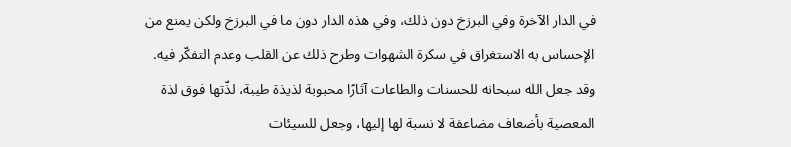في الدار الآخرة وفي البرزخ دون ذلك، وفي هذه الدار دون ما في البرزخ ولكن يمنع من الإحساس به الاستغراق في سكرة الشهوات وطرح ذلك عن القلب وعدم التفكّر فيه.
وقد جعل الله سبحانه للحسنات والطاعات آثارًا محبوبة لذيذة طيبة، لذّتها فوق لذة المعصية بأضعاف مضاعفة لا نسبة لها إليها، وجعل للسيئات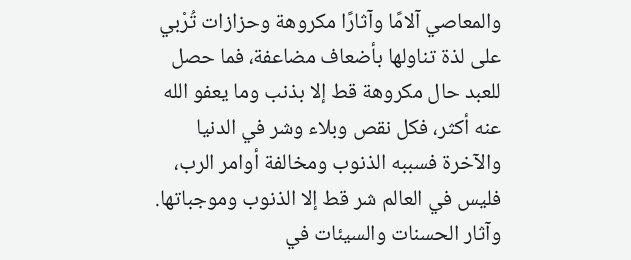والمعاصي آلامًا وآثارًا مكروهة وحزازات تُرْبي على لذة تناولها بأضعاف مضاعفة، فما حصل للعبد حال مكروهة قط إلا بذنب وما يعفو الله عنه أكثر، فكل نقص وبلاء وشر في الدنيا والآخرة فسببه الذنوب ومخالفة أوامر الرب، فليس في العالم شر قط إلا الذنوب وموجباتها.
وآثار الحسنات والسيئات في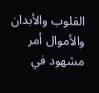القلوب والأبدان والأموال أمر مشهود في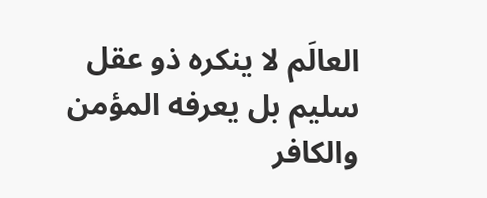العالَم لا ينكره ذو عقل سليم بل يعرفه المؤمن والكافر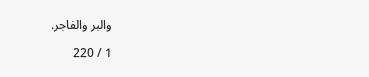والبر والفاجر.

1 / 220